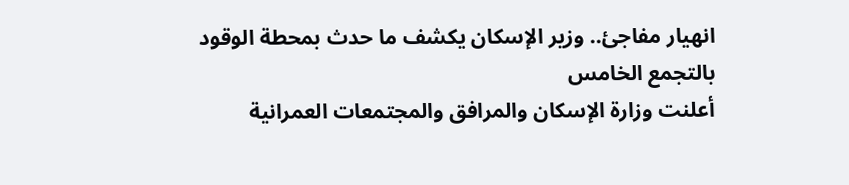انهيار مفاجئ.. وزير الإسكان يكشف ما حدث بمحطة الوقود بالتجمع الخامس
أعلنت وزارة الإسكان والمرافق والمجتمعات العمرانية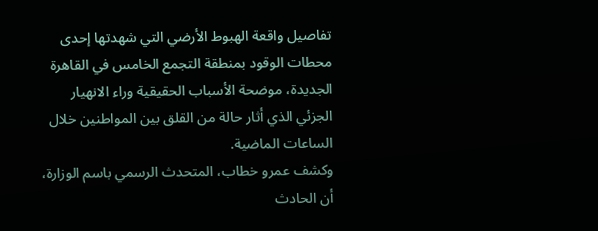تفاصيل واقعة الهبوط الأرضي التي شهدتها إحدى محطات الوقود بمنطقة التجمع الخامس في القاهرة الجديدة، موضحة الأسباب الحقيقية وراء الانهيار الجزئي الذي أثار حالة من القلق بين المواطنين خلال الساعات الماضية.
وكشف عمرو خطاب، المتحدث الرسمي باسم الوزارة، أن الحادث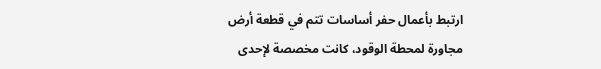ارتبط بأعمال حفر أساسات تتم في قطعة أرض مجاورة لمحطة الوقود، كانت مخصصة لإحدى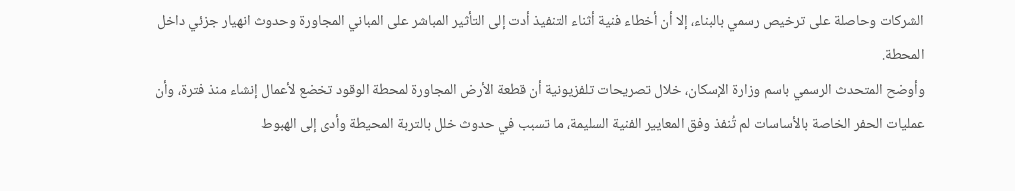الشركات وحاصلة على ترخيص رسمي بالبناء، إلا أن أخطاء فنية أثناء التنفيذ أدت إلى التأثير المباشر على المباني المجاورة وحدوث انهيار جزئي داخل المحطة.
وأوضح المتحدث الرسمي باسم وزارة الإسكان، خلال تصريحات تلفزيونية أن قطعة الأرض المجاورة لمحطة الوقود تخضع لأعمال إنشاء منذ فترة، وأن عمليات الحفر الخاصة بالأساسات لم تُنفذ وفق المعايير الفنية السليمة، ما تسبب في حدوث خلل بالتربة المحيطة وأدى إلى الهبوط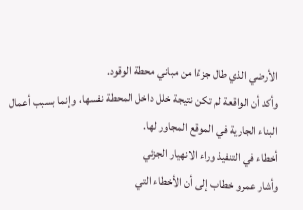الأرضي الذي طال جزءًا من مباني محطة الوقود.
وأكد أن الواقعة لم تكن نتيجة خلل داخل المحطة نفسها، وإنما بسبب أعمال البناء الجارية في الموقع المجاور لها.
أخطاء في التنفيذ وراء الانهيار الجزئي
وأشار عمرو خطاب إلى أن الأخطاء التي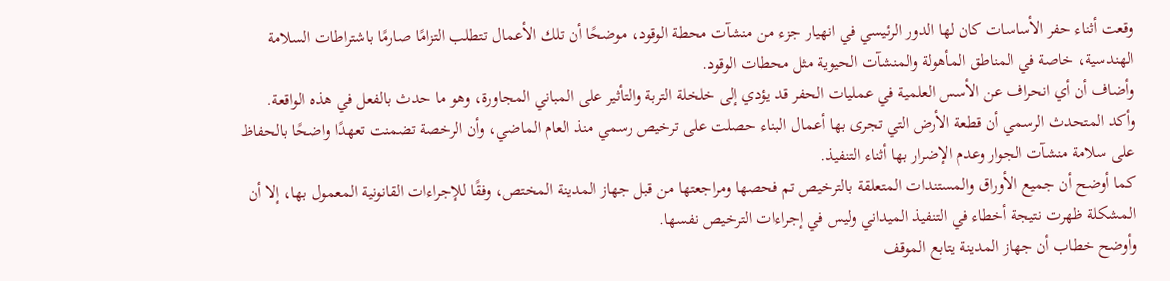وقعت أثناء حفر الأساسات كان لها الدور الرئيسي في انهيار جزء من منشآت محطة الوقود، موضحًا أن تلك الأعمال تتطلب التزامًا صارمًا باشتراطات السلامة الهندسية، خاصة في المناطق المأهولة والمنشآت الحيوية مثل محطات الوقود.
وأضاف أن أي انحراف عن الأسس العلمية في عمليات الحفر قد يؤدي إلى خلخلة التربة والتأثير على المباني المجاورة، وهو ما حدث بالفعل في هذه الواقعة.
وأكد المتحدث الرسمي أن قطعة الأرض التي تجرى بها أعمال البناء حصلت على ترخيص رسمي منذ العام الماضي، وأن الرخصة تضمنت تعهدًا واضحًا بالحفاظ على سلامة منشآت الجوار وعدم الإضرار بها أثناء التنفيذ.
كما أوضح أن جميع الأوراق والمستندات المتعلقة بالترخيص تم فحصها ومراجعتها من قبل جهاز المدينة المختص، وفقًا للإجراءات القانونية المعمول بها، إلا أن المشكلة ظهرت نتيجة أخطاء في التنفيذ الميداني وليس في إجراءات الترخيص نفسها.
وأوضح خطاب أن جهاز المدينة يتابع الموقف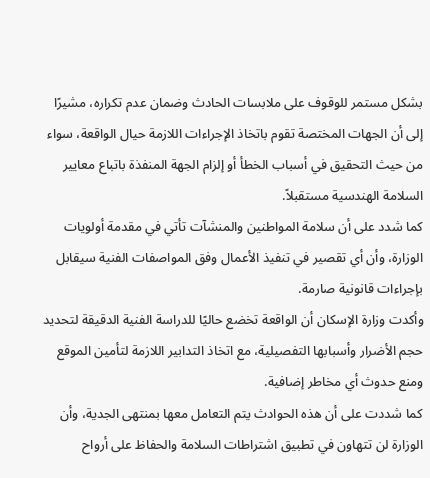بشكل مستمر للوقوف على ملابسات الحادث وضمان عدم تكراره، مشيرًا إلى أن الجهات المختصة تقوم باتخاذ الإجراءات اللازمة حيال الواقعة، سواء من حيث التحقيق في أسباب الخطأ أو إلزام الجهة المنفذة باتباع معايير السلامة الهندسية مستقبلاً.
كما شدد على أن سلامة المواطنين والمنشآت تأتي في مقدمة أولويات الوزارة، وأن أي تقصير في تنفيذ الأعمال وفق المواصفات الفنية سيقابل بإجراءات قانونية صارمة.
وأكدت وزارة الإسكان أن الواقعة تخضع حاليًا للدراسة الفنية الدقيقة لتحديد حجم الأضرار وأسبابها التفصيلية، مع اتخاذ التدابير اللازمة لتأمين الموقع ومنع حدوث أي مخاطر إضافية.
كما شددت على أن هذه الحوادث يتم التعامل معها بمنتهى الجدية، وأن الوزارة لن تتهاون في تطبيق اشتراطات السلامة والحفاظ على أرواح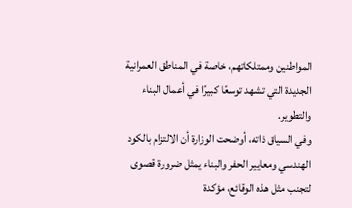المواطنين وممتلكاتهم، خاصة في المناطق العمرانية الجديدة التي تشهد توسعًا كبيرًا في أعمال البناء والتطوير.
وفي السياق ذاته، أوضحت الوزارة أن الالتزام بالكود الهندسي ومعايير الحفر والبناء يمثل ضرورة قصوى لتجنب مثل هذه الوقائع، مؤكدة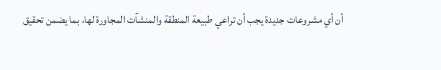أن أي مشروعات جديدة يجب أن تراعي طبيعة المنطقة والمنشآت المجاورة لها، بما يضمن تحقيق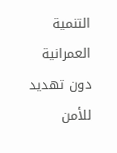التنمية العمرانية دون تهديد للأمن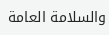والسلامة العامة